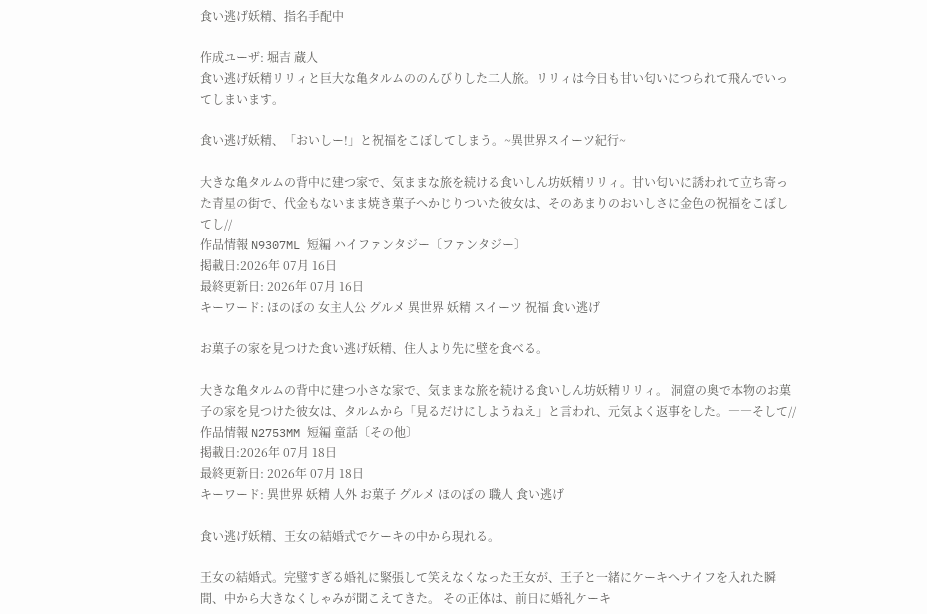食い逃げ妖精、指名手配中

作成ユーザ: 堀吉 蔵人
食い逃げ妖精リリィと巨大な亀タルムののんびりした二人旅。リリィは今日も甘い匂いにつられて飛んでいってしまいます。

食い逃げ妖精、「おいしー!」と祝福をこぼしてしまう。~異世界スイーツ紀行~

大きな亀タルムの背中に建つ家で、気ままな旅を続ける食いしん坊妖精リリィ。甘い匂いに誘われて立ち寄った青星の街で、代金もないまま焼き菓子へかじりついた彼女は、そのあまりのおいしさに金色の祝福をこぼしてし//
作品情報 N9307ML 短編 ハイファンタジー〔ファンタジー〕
掲載日:2026年 07月 16日
最終更新日: 2026年 07月 16日
キーワード: ほのぼの 女主人公 グルメ 異世界 妖精 スイーツ 祝福 食い逃げ

お菓子の家を見つけた食い逃げ妖精、住人より先に壁を食べる。

大きな亀タルムの背中に建つ小さな家で、気ままな旅を続ける食いしん坊妖精リリィ。 洞窟の奥で本物のお菓子の家を見つけた彼女は、タルムから「見るだけにしようねえ」と言われ、元気よく返事をした。――そして//
作品情報 N2753MM 短編 童話〔その他〕
掲載日:2026年 07月 18日
最終更新日: 2026年 07月 18日
キーワード: 異世界 妖精 人外 お菓子 グルメ ほのぼの 職人 食い逃げ

食い逃げ妖精、王女の結婚式でケーキの中から現れる。

王女の結婚式。完璧すぎる婚礼に緊張して笑えなくなった王女が、王子と一緒にケーキへナイフを入れた瞬間、中から大きなくしゃみが聞こえてきた。 その正体は、前日に婚礼ケーキ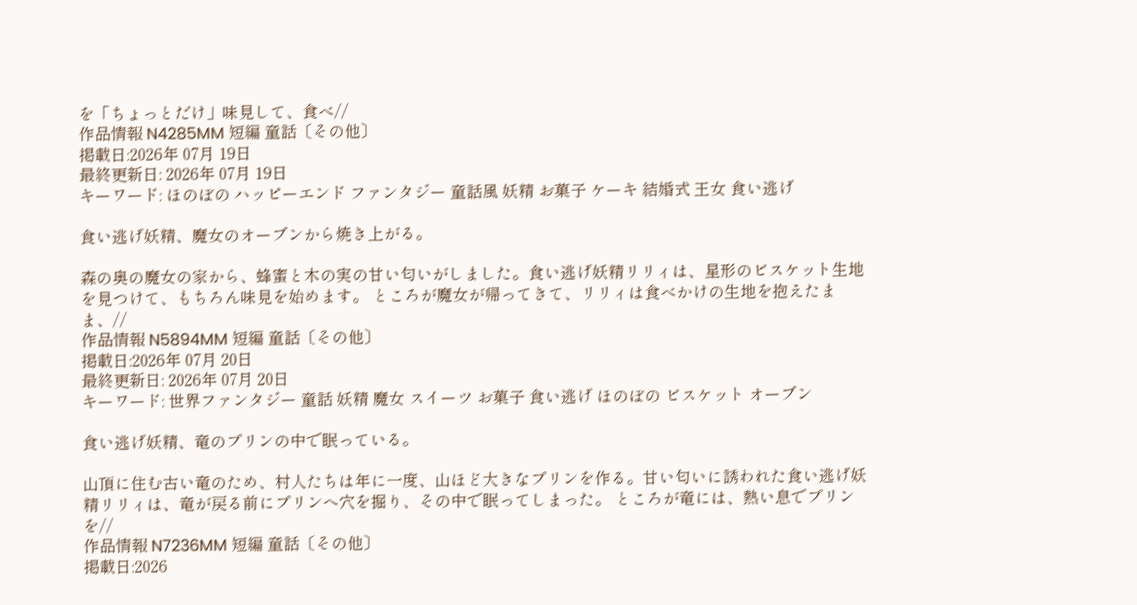を「ちょっとだけ」味見して、食べ//
作品情報 N4285MM 短編 童話〔その他〕
掲載日:2026年 07月 19日
最終更新日: 2026年 07月 19日
キーワード: ほのぼの ハッピーエンド ファンタジー 童話風 妖精 お菓子 ケーキ 結婚式 王女 食い逃げ

食い逃げ妖精、魔女のオーブンから焼き上がる。

森の奥の魔女の家から、蜂蜜と木の実の甘い匂いがしました。食い逃げ妖精リリィは、星形のビスケット生地を見つけて、もちろん味見を始めます。 ところが魔女が帰ってきて、リリィは食べかけの生地を抱えたまま、//
作品情報 N5894MM 短編 童話〔その他〕
掲載日:2026年 07月 20日
最終更新日: 2026年 07月 20日
キーワード: 世界ファンタジー 童話 妖精 魔女 スイーツ お菓子 食い逃げ ほのぼの ビスケット オーブン

食い逃げ妖精、竜のプリンの中で眠っている。

山頂に住む古い竜のため、村人たちは年に一度、山ほど大きなプリンを作る。甘い匂いに誘われた食い逃げ妖精リリィは、竜が戻る前にプリンへ穴を掘り、その中で眠ってしまった。 ところが竜には、熱い息でプリンを//
作品情報 N7236MM 短編 童話〔その他〕
掲載日:2026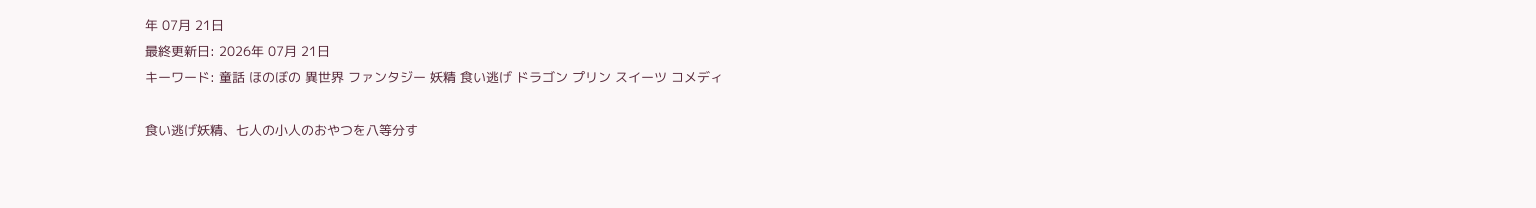年 07月 21日
最終更新日: 2026年 07月 21日
キーワード: 童話 ほのぼの 異世界 ファンタジー 妖精 食い逃げ ドラゴン プリン スイーツ コメディ

食い逃げ妖精、七人の小人のおやつを八等分す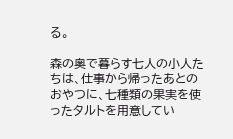る。

森の奥で暮らす七人の小人たちは、仕事から帰ったあとのおやつに、七種類の果実を使ったタルトを用意してい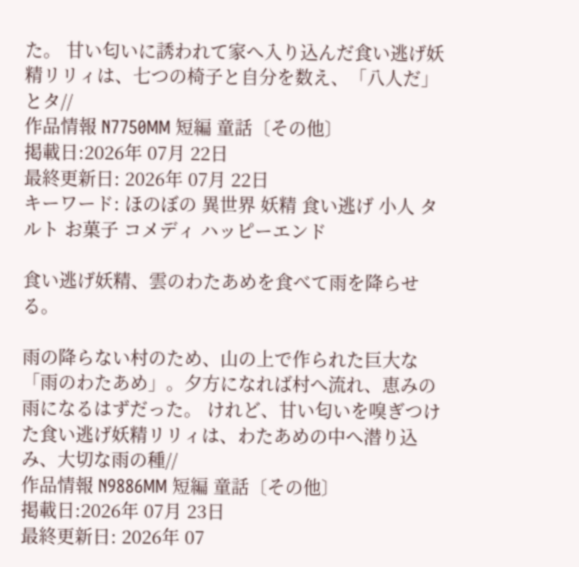た。 甘い匂いに誘われて家へ入り込んだ食い逃げ妖精リリィは、七つの椅子と自分を数え、「八人だ」とタ//
作品情報 N7750MM 短編 童話〔その他〕
掲載日:2026年 07月 22日
最終更新日: 2026年 07月 22日
キーワード: ほのぼの 異世界 妖精 食い逃げ 小人 タルト お菓子 コメディ ハッピーエンド

食い逃げ妖精、雲のわたあめを食べて雨を降らせる。

雨の降らない村のため、山の上で作られた巨大な「雨のわたあめ」。夕方になれば村へ流れ、恵みの雨になるはずだった。 けれど、甘い匂いを嗅ぎつけた食い逃げ妖精リリィは、わたあめの中へ潜り込み、大切な雨の種//
作品情報 N9886MM 短編 童話〔その他〕
掲載日:2026年 07月 23日
最終更新日: 2026年 07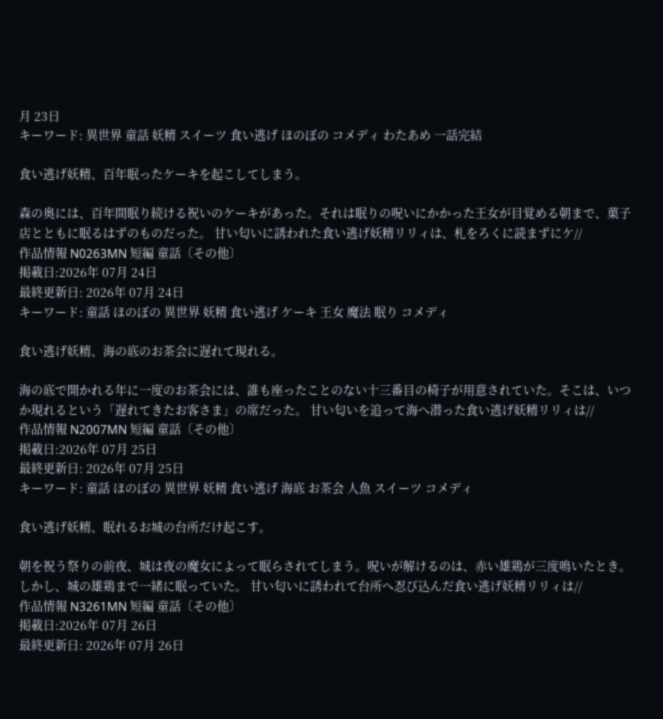月 23日
キーワード: 異世界 童話 妖精 スイーツ 食い逃げ ほのぼの コメディ わたあめ 一話完結

食い逃げ妖精、百年眠ったケーキを起こしてしまう。

森の奥には、百年間眠り続ける祝いのケーキがあった。それは眠りの呪いにかかった王女が目覚める朝まで、菓子店とともに眠るはずのものだった。 甘い匂いに誘われた食い逃げ妖精リリィは、札をろくに読まずにケ//
作品情報 N0263MN 短編 童話〔その他〕
掲載日:2026年 07月 24日
最終更新日: 2026年 07月 24日
キーワード: 童話 ほのぼの 異世界 妖精 食い逃げ ケーキ 王女 魔法 眠り コメディ

食い逃げ妖精、海の底のお茶会に遅れて現れる。

海の底で開かれる年に一度のお茶会には、誰も座ったことのない十三番目の椅子が用意されていた。そこは、いつか現れるという「遅れてきたお客さま」の席だった。 甘い匂いを追って海へ潜った食い逃げ妖精リリィは//
作品情報 N2007MN 短編 童話〔その他〕
掲載日:2026年 07月 25日
最終更新日: 2026年 07月 25日
キーワード: 童話 ほのぼの 異世界 妖精 食い逃げ 海底 お茶会 人魚 スイーツ コメディ

食い逃げ妖精、眠れるお城の台所だけ起こす。

朝を祝う祭りの前夜、城は夜の魔女によって眠らされてしまう。呪いが解けるのは、赤い雄鶏が三度鳴いたとき。しかし、城の雄鶏まで一緒に眠っていた。 甘い匂いに誘われて台所へ忍び込んだ食い逃げ妖精リリィは//
作品情報 N3261MN 短編 童話〔その他〕
掲載日:2026年 07月 26日
最終更新日: 2026年 07月 26日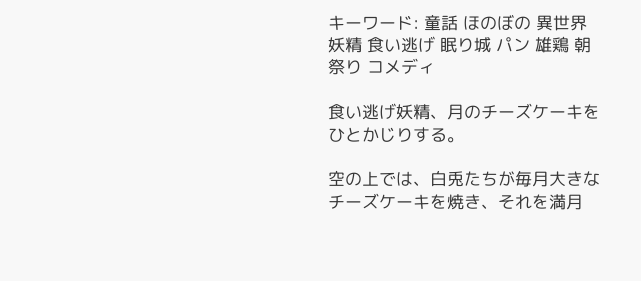キーワード: 童話 ほのぼの 異世界 妖精 食い逃げ 眠り城 パン 雄鶏 朝祭り コメディ

食い逃げ妖精、月のチーズケーキをひとかじりする。

空の上では、白兎たちが毎月大きなチーズケーキを焼き、それを満月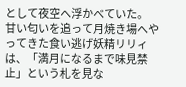として夜空へ浮かべていた。 甘い匂いを追って月焼き場へやってきた食い逃げ妖精リリィは、「満月になるまで味見禁止」という札を見な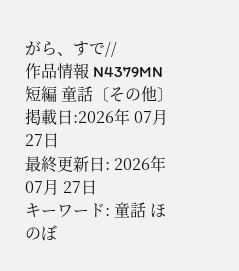がら、すで//
作品情報 N4379MN 短編 童話〔その他〕
掲載日:2026年 07月 27日
最終更新日: 2026年 07月 27日
キーワード: 童話 ほのぼ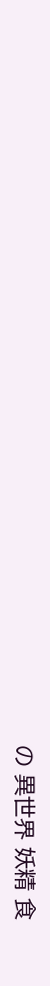の 異世界 妖精 食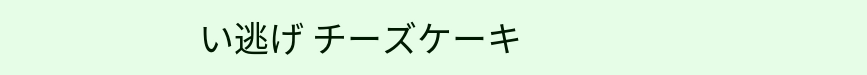い逃げ チーズケーキ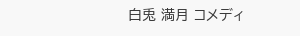白兎 満月 コメディ